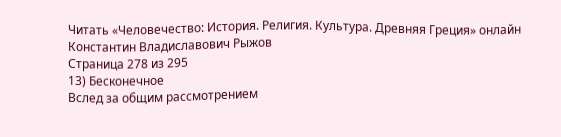Читать «Человечество: История. Религия. Культура. Древняя Греция» онлайн
Константин Владиславович Рыжов
Страница 278 из 295
13) Бесконечное
Вслед за общим рассмотрением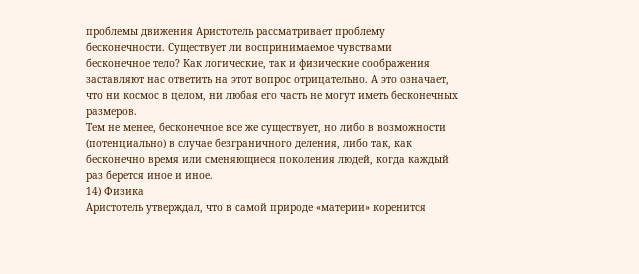проблемы движения Аристотель рассматривает проблему бесконечности. Существует ли воспринимаемое чувствами бесконечное тело? Как логические, так и физические соображения заставляют нас ответить на этот вопрос отрицательно. А это означает, что ни космос в целом, ни любая его часть не могут иметь бесконечных размеров.
Тем не менее, бесконечное все же существует, но либо в возможности (потенциально) в случае безграничного деления, либо так, как бесконечно время или сменяющиеся поколения людей, когда каждый раз берется иное и иное.
14) Физика
Аристотель утверждал, что в самой природе «материи» коренится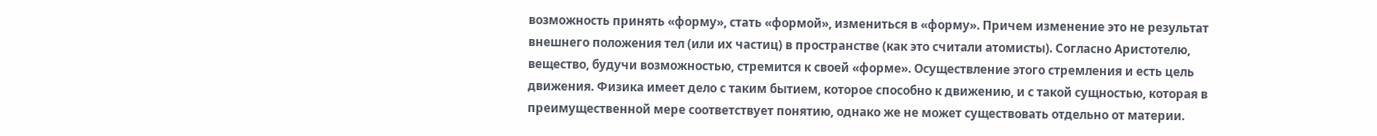возможность принять «форму», стать «формой», измениться в «форму». Причем изменение это не результат внешнего положения тел (или их частиц) в пространстве (как это считали атомисты). Согласно Аристотелю, вещество, будучи возможностью, стремится к своей «форме». Осуществление этого стремления и есть цель движения. Физика имеет дело с таким бытием, которое способно к движению, и с такой сущностью, которая в преимущественной мере соответствует понятию, однако же не может существовать отдельно от материи.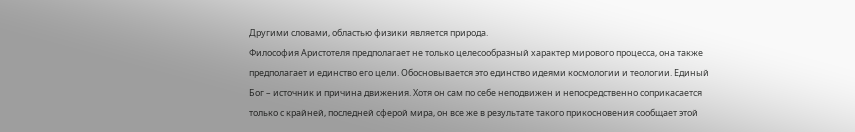Другими словами, областью физики является природа.
Философия Аристотеля предполагает не только целесообразный характер мирового процесса, она также предполагает и единство его цели. Обосновывается это единство идеями космологии и теологии. Единый Бог – источник и причина движения. Хотя он сам по себе неподвижен и непосредственно соприкасается только с крайней, последней сферой мира, он все же в результате такого прикосновения сообщает этой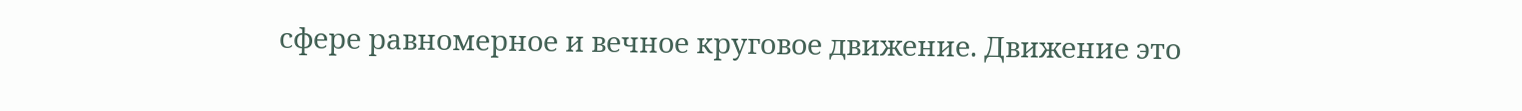сфере равномерное и вечное круговое движение. Движение это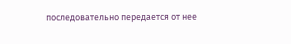последовательно передается от нее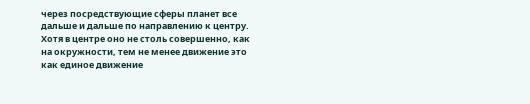через посредствующие сферы планет все дальше и дальше по направлению к центру. Хотя в центре оно не столь совершенно, как на окружности, тем не менее движение это как единое движение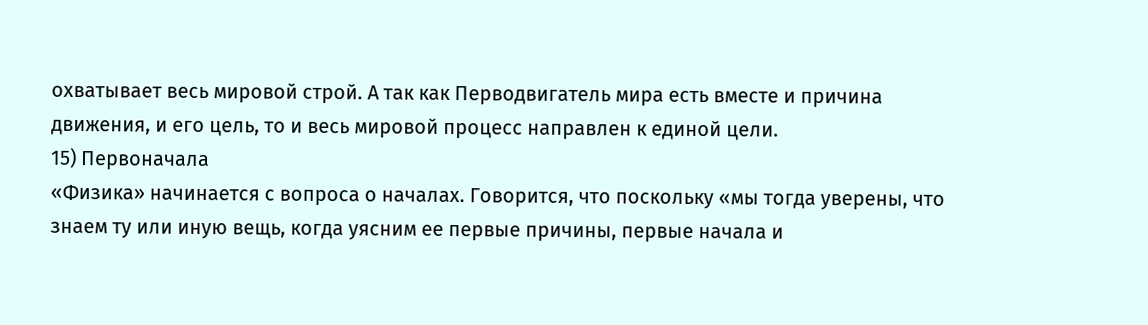охватывает весь мировой строй. А так как Перводвигатель мира есть вместе и причина движения, и его цель, то и весь мировой процесс направлен к единой цели.
15) Первоначала
«Физика» начинается с вопроса о началах. Говорится, что поскольку «мы тогда уверены, что знаем ту или иную вещь, когда уясним ее первые причины, первые начала и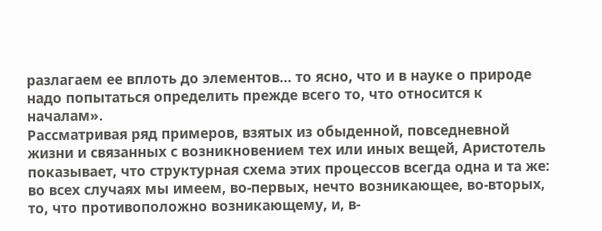разлагаем ее вплоть до элементов… то ясно, что и в науке о природе надо попытаться определить прежде всего то, что относится к началам».
Рассматривая ряд примеров, взятых из обыденной, повседневной жизни и связанных с возникновением тех или иных вещей, Аристотель показывает, что структурная схема этих процессов всегда одна и та же: во всех случаях мы имеем, во-первых, нечто возникающее, во-вторых, то, что противоположно возникающему, и, в-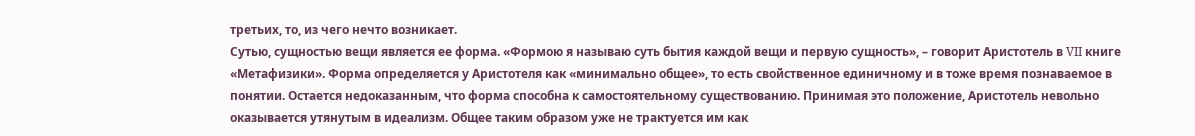третьих, то, из чего нечто возникает.
Сутью, сущностью вещи является ее форма. «Формою я называю суть бытия каждой вещи и первую сущность», – говорит Аристотель в VII книге «Метафизики». Форма определяется у Аристотеля как «минимально общее», то есть свойственное единичному и в тоже время познаваемое в понятии. Остается недоказанным, что форма способна к самостоятельному существованию. Принимая это положение, Аристотель невольно оказывается утянутым в идеализм. Общее таким образом уже не трактуется им как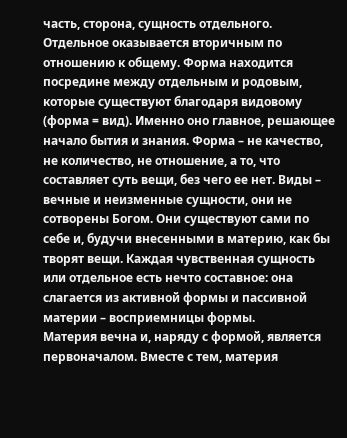часть, сторона, сущность отдельного. Отдельное оказывается вторичным по отношению к общему. Форма находится посредине между отдельным и родовым, которые существуют благодаря видовому (форма = вид). Именно оно главное, решающее начало бытия и знания. Форма – не качество, не количество, не отношение, а то, что составляет суть вещи, без чего ее нет. Виды – вечные и неизменные сущности, они не сотворены Богом. Они существуют сами по себе и, будучи внесенными в материю, как бы творят вещи. Каждая чувственная сущность или отдельное есть нечто составное: она слагается из активной формы и пассивной материи – восприемницы формы.
Материя вечна и, наряду с формой, является первоначалом. Вместе с тем, материя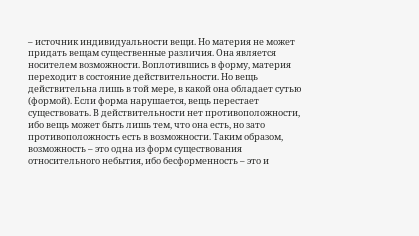– источник индивидуальности вещи. Но материя не может придать вещам существенные различия. Она является носителем возможности. Воплотившись в форму, материя переходит в состояние действительности. Но вещь действительна лишь в той мере, в какой она обладает сутью (формой). Если форма нарушается, вещь перестает существовать. В действительности нет противоположности, ибо вещь может быть лишь тем, что она есть, но зато противоположность есть в возможности. Таким образом, возможность – это одна из форм существования относительного небытия, ибо бесформенность – это и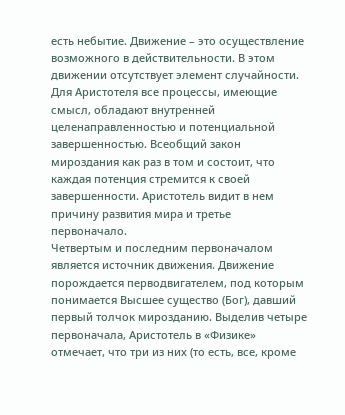есть небытие. Движение – это осуществление возможного в действительности. В этом движении отсутствует элемент случайности. Для Аристотеля все процессы, имеющие смысл, обладают внутренней целенаправленностью и потенциальной завершенностью. Всеобщий закон мироздания как раз в том и состоит, что каждая потенция стремится к своей завершенности. Аристотель видит в нем причину развития мира и третье первоначало.
Четвертым и последним первоначалом является источник движения. Движение порождается перводвигателем, под которым понимается Высшее существо (Бог), давший первый толчок мирозданию. Выделив четыре первоначала, Аристотель в «Физике» отмечает, что три из них (то есть, все, кроме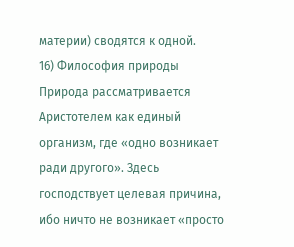материи) сводятся к одной.
16) Философия природы
Природа рассматривается Аристотелем как единый организм, где «одно возникает ради другого». Здесь господствует целевая причина, ибо ничто не возникает «просто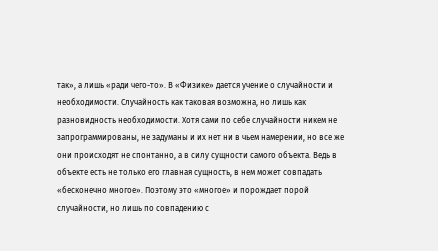так», а лишь «ради чего-то». В «Физике» дается учение о случайности и необходимости. Случайность как таковая возможна, но лишь как разновидность необходимости. Хотя сами по себе случайности никем не запрограммированы, не задуманы и их нет ни в чьем намерении, но все же они происходят не спонтанно, а в силу сущности самого объекта. Ведь в объекте есть не только его главная сущность, в нем может совпадать «бесконечно многое». Поэтому это «многое» и порождает порой случайности, но лишь по совпадению с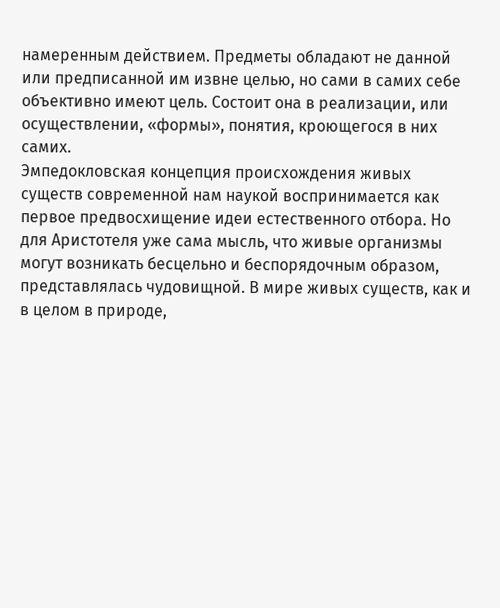намеренным действием. Предметы обладают не данной или предписанной им извне целью, но сами в самих себе объективно имеют цель. Состоит она в реализации, или осуществлении, «формы», понятия, кроющегося в них самих.
Эмпедокловская концепция происхождения живых существ современной нам наукой воспринимается как первое предвосхищение идеи естественного отбора. Но для Аристотеля уже сама мысль, что живые организмы могут возникать бесцельно и беспорядочным образом, представлялась чудовищной. В мире живых существ, как и в целом в природе,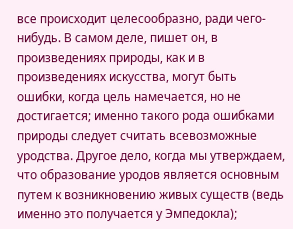все происходит целесообразно, ради чего-нибудь. В самом деле, пишет он, в произведениях природы, как и в произведениях искусства, могут быть ошибки, когда цель намечается, но не достигается; именно такого рода ошибками природы следует считать всевозможные уродства. Другое дело, когда мы утверждаем, что образование уродов является основным путем к возникновению живых существ (ведь именно это получается у Эмпедокла);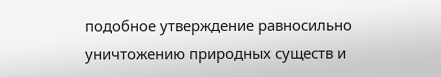подобное утверждение равносильно уничтожению природных существ и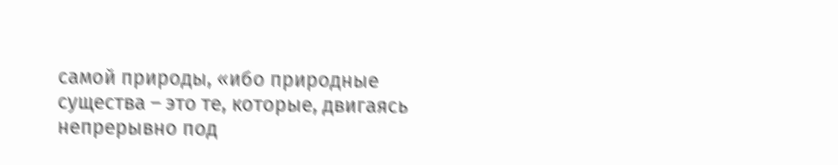самой природы, «ибо природные существа – это те, которые, двигаясь непрерывно под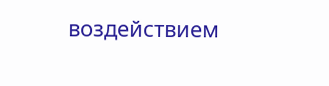воздействием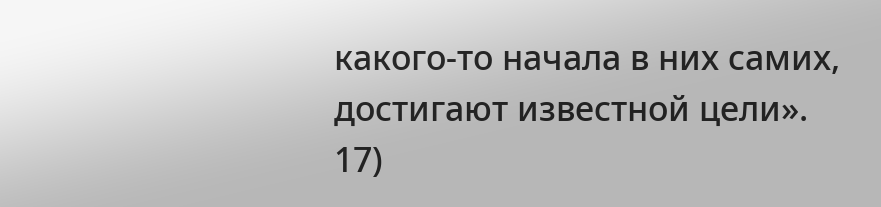какого-то начала в них самих, достигают известной цели».
17)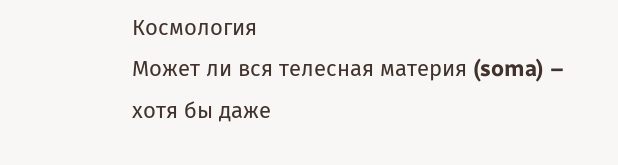Космология
Может ли вся телесная материя (soma) – хотя бы даже